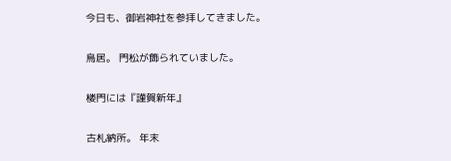今日も、御岩神社を参拝してきました。

鳥居。 門松が飾られていました。

楼門には『謹賀新年』

古札納所。 年末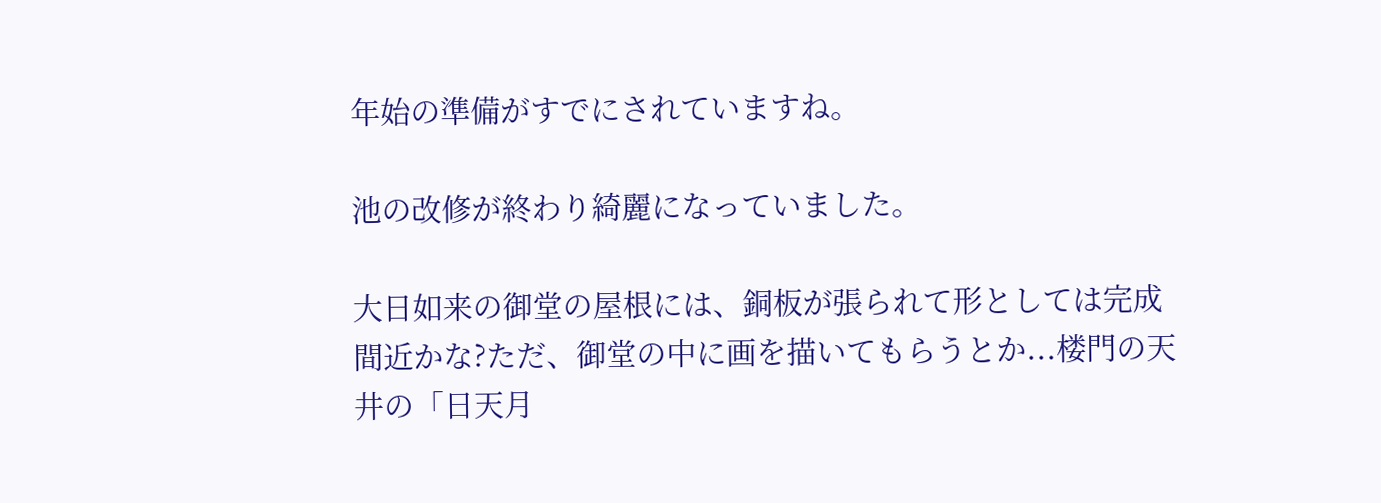年始の準備がすでにされていますね。

池の改修が終わり綺麗になっていました。

大日如来の御堂の屋根には、銅板が張られて形としては完成間近かな?ただ、御堂の中に画を描いてもらうとか...楼門の天井の「日天月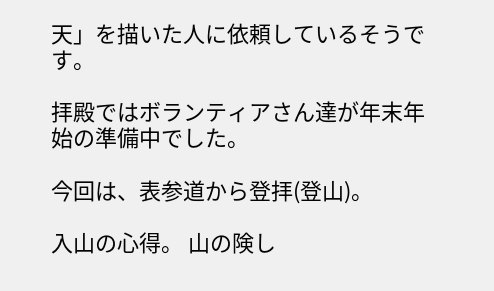天」を描いた人に依頼しているそうです。

拝殿ではボランティアさん達が年末年始の準備中でした。

今回は、表参道から登拝(登山)。

入山の心得。 山の険し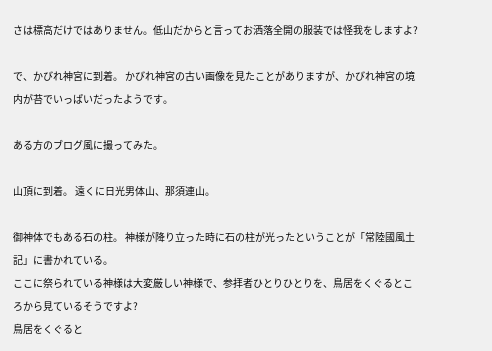さは標高だけではありません。低山だからと言ってお洒落全開の服装では怪我をしますよ?

で、かびれ神宮に到着。 かびれ神宮の古い画像を見たことがありますが、かびれ神宮の境内が苔でいっぱいだったようです。

ある方のブログ風に撮ってみた。

山頂に到着。 遠くに日光男体山、那須連山。

御神体でもある石の柱。 神様が降り立った時に石の柱が光ったということが「常陸國風土記」に書かれている。
ここに祭られている神様は大変厳しい神様で、参拝者ひとりひとりを、鳥居をくぐるところから見ているそうですよ?
鳥居をくぐると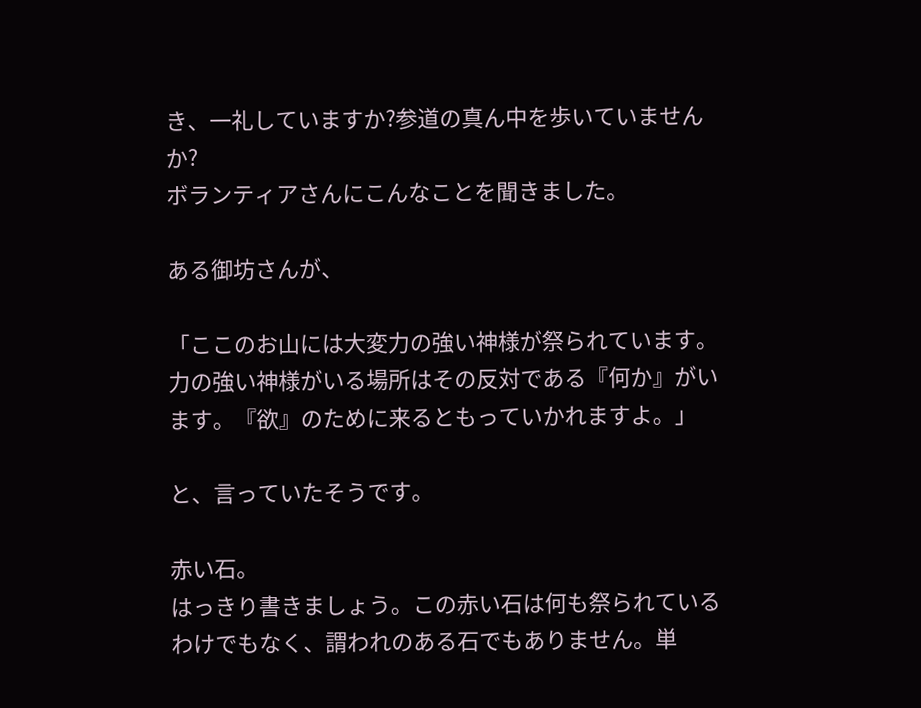き、一礼していますか?参道の真ん中を歩いていませんか?
ボランティアさんにこんなことを聞きました。

ある御坊さんが、

「ここのお山には大変力の強い神様が祭られています。力の強い神様がいる場所はその反対である『何か』がいます。『欲』のために来るともっていかれますよ。」

と、言っていたそうです。

赤い石。
はっきり書きましょう。この赤い石は何も祭られているわけでもなく、謂われのある石でもありません。単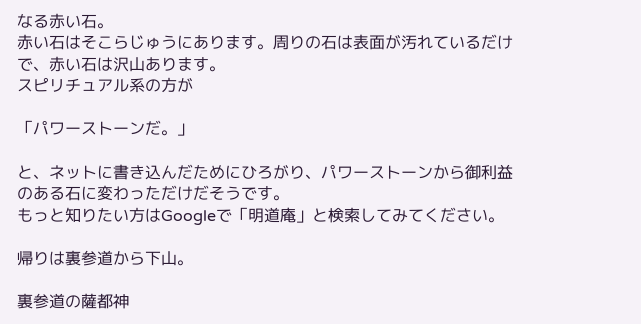なる赤い石。
赤い石はそこらじゅうにあります。周りの石は表面が汚れているだけで、赤い石は沢山あります。
スピリチュアル系の方が

「パワーストーンだ。」

と、ネットに書き込んだためにひろがり、パワーストーンから御利益のある石に変わっただけだそうです。
もっと知りたい方はGoogleで「明道庵」と検索してみてください。

帰りは裏参道から下山。

裏参道の薩都神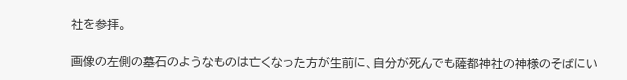社を参拝。

画像の左側の墓石のようなものは亡くなった方が生前に、自分が死んでも薩都神社の神様のそばにい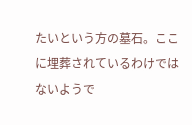たいという方の墓石。ここに埋葬されているわけではないようで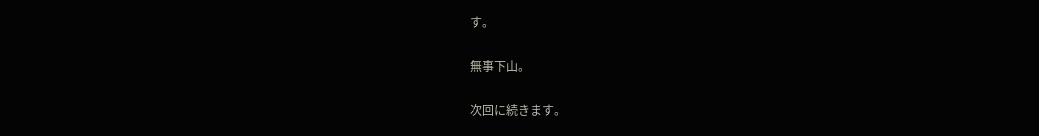す。

無事下山。

次回に続きます。